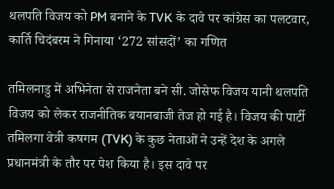थलपति विजय को PM बनाने के TVK के दावे पर कांग्रेस का पलटवार, कार्ति चिदंबरम ने गिनाया ‘272 सांसदों’ का गणित

तमिलनाडु में अभिनेता से राजनेता बने सी. जोसेफ विजय यानी थलपति विजय को लेकर राजनीतिक बयानबाजी तेज हो गई है। विजय की पार्टी तमिलगा वेत्री कषगम (TVK) के कुछ नेताओं ने उन्हें देश के अगले प्रधानमंत्री के तौर पर पेश किया है। इस दावे पर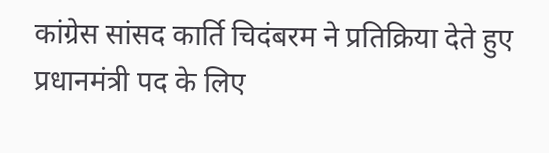कांग्रेस सांसद कार्ति चिदंबरम ने प्रतिक्रिया देते हुए प्रधानमंत्री पद के लिए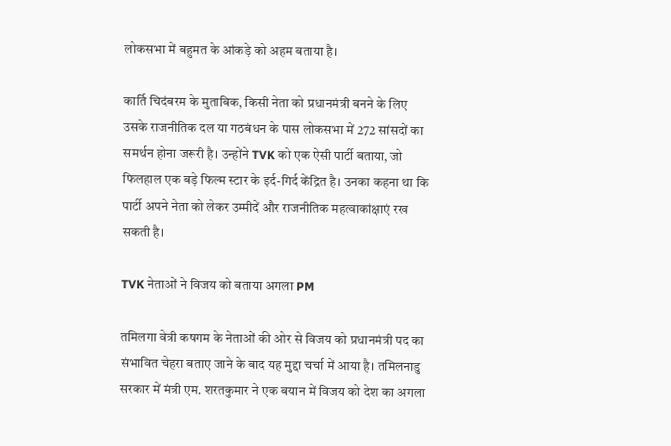लोकसभा में बहुमत के आंकड़े को अहम बताया है।

कार्ति चिदंबरम के मुताबिक, किसी नेता को प्रधानमंत्री बनने के लिए उसके राजनीतिक दल या गठबंधन के पास लोकसभा में 272 सांसदों का समर्थन होना जरूरी है। उन्होंने TVK को एक ऐसी पार्टी बताया, जो फिलहाल एक बड़े फिल्म स्टार के इर्द-गिर्द केंद्रित है। उनका कहना था कि पार्टी अपने नेता को लेकर उम्मीदें और राजनीतिक महत्वाकांक्षाएं रख सकती है।

TVK नेताओं ने विजय को बताया अगला PM

तमिलगा वेत्री कषगम के नेताओं की ओर से विजय को प्रधानमंत्री पद का संभावित चेहरा बताए जाने के बाद यह मुद्दा चर्चा में आया है। तमिलनाडु सरकार में मंत्री एम. शरतकुमार ने एक बयान में विजय को देश का अगला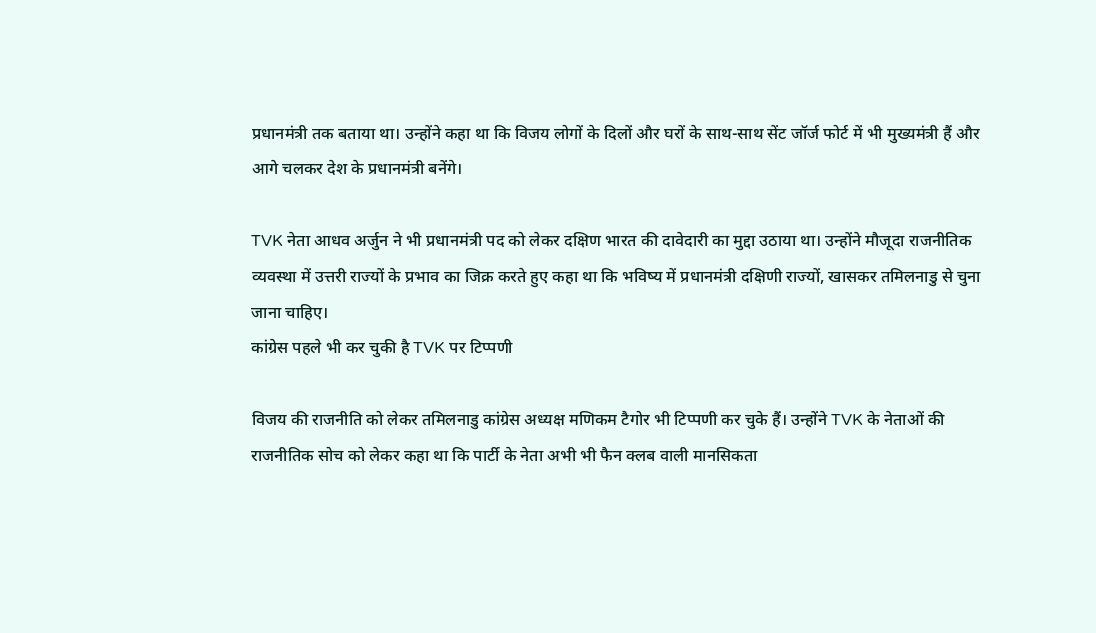प्रधानमंत्री तक बताया था। उन्होंने कहा था कि विजय लोगों के दिलों और घरों के साथ-साथ सेंट जॉर्ज फोर्ट में भी मुख्यमंत्री हैं और आगे चलकर देश के प्रधानमंत्री बनेंगे।

TVK नेता आधव अर्जुन ने भी प्रधानमंत्री पद को लेकर दक्षिण भारत की दावेदारी का मुद्दा उठाया था। उन्होंने मौजूदा राजनीतिक व्यवस्था में उत्तरी राज्यों के प्रभाव का जिक्र करते हुए कहा था कि भविष्य में प्रधानमंत्री दक्षिणी राज्यों, खासकर तमिलनाडु से चुना जाना चाहिए।
कांग्रेस पहले भी कर चुकी है TVK पर टिप्पणी

विजय की राजनीति को लेकर तमिलनाडु कांग्रेस अध्यक्ष मणिकम टैगोर भी टिप्पणी कर चुके हैं। उन्होंने TVK के नेताओं की राजनीतिक सोच को लेकर कहा था कि पार्टी के नेता अभी भी फैन क्लब वाली मानसिकता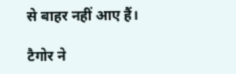से बाहर नहीं आए हैं।

टैगोर ने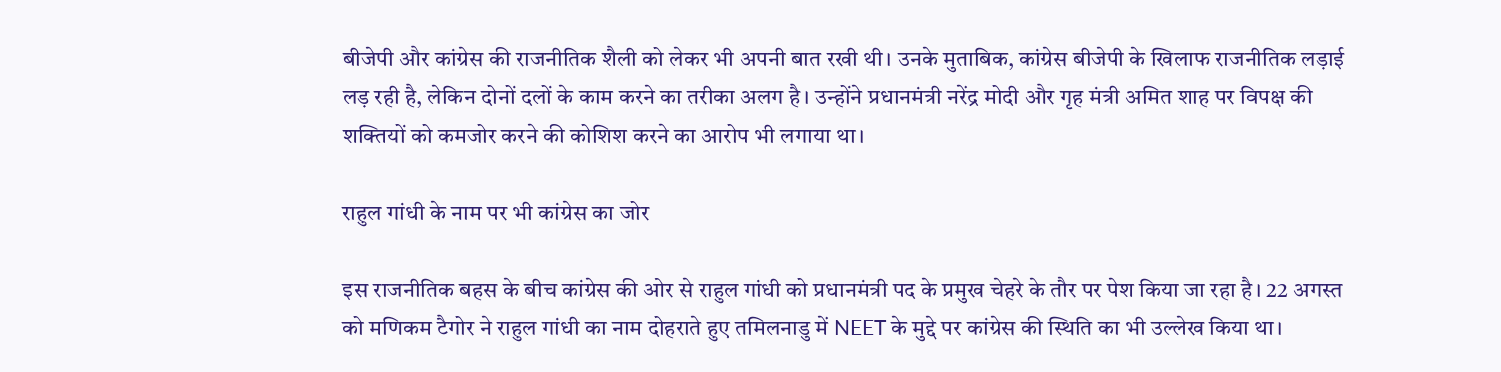बीजेपी और कांग्रेस की राजनीतिक शैली को लेकर भी अपनी बात रखी थी। उनके मुताबिक, कांग्रेस बीजेपी के खिलाफ राजनीतिक लड़ाई लड़ रही है, लेकिन दोनों दलों के काम करने का तरीका अलग है। उन्होंने प्रधानमंत्री नरेंद्र मोदी और गृह मंत्री अमित शाह पर विपक्ष की शक्तियों को कमजोर करने की कोशिश करने का आरोप भी लगाया था।

राहुल गांधी के नाम पर भी कांग्रेस का जोर

इस राजनीतिक बहस के बीच कांग्रेस की ओर से राहुल गांधी को प्रधानमंत्री पद के प्रमुख चेहरे के तौर पर पेश किया जा रहा है। 22 अगस्त को मणिकम टैगोर ने राहुल गांधी का नाम दोहराते हुए तमिलनाडु में NEET के मुद्दे पर कांग्रेस की स्थिति का भी उल्लेख किया था।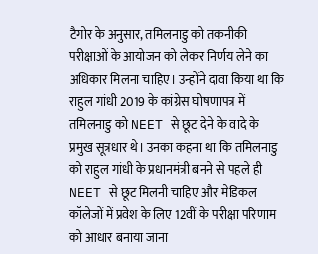टैगोर के अनुसार, तमिलनाडु को तकनीकी परीक्षाओं के आयोजन को लेकर निर्णय लेने का अधिकार मिलना चाहिए। उन्होंने दावा किया था कि राहुल गांधी 2019 के कांग्रेस घोषणापत्र में तमिलनाडु को NEET से छूट देने के वादे के प्रमुख सूत्रधार थे। उनका कहना था कि तमिलनाडु को राहुल गांधी के प्रधानमंत्री बनने से पहले ही NEET से छूट मिलनी चाहिए और मेडिकल कॉलेजों में प्रवेश के लिए 12वीं के परीक्षा परिणाम को आधार बनाया जाना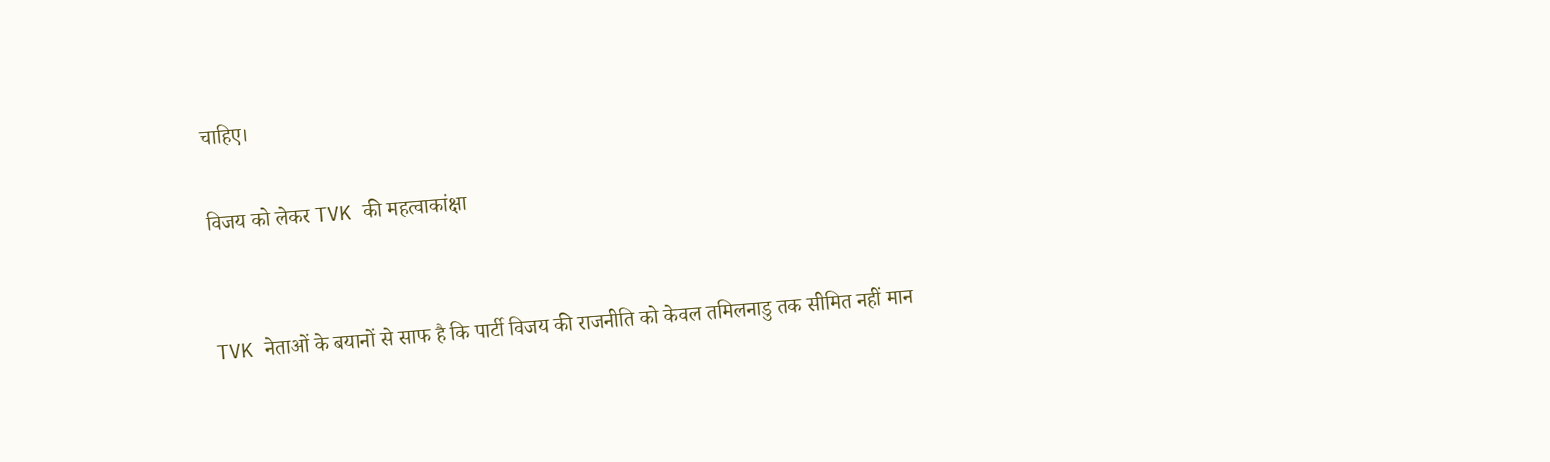चाहिए।

विजय को लेकर TVK की महत्वाकांक्षा


TVK नेताओं के बयानों से साफ है कि पार्टी विजय की राजनीति को केवल तमिलनाडु तक सीमित नहीं मान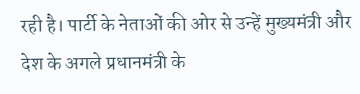रही है। पार्टी के नेताओं की ओर से उन्हें मुख्यमंत्री और देश के अगले प्रधानमंत्री के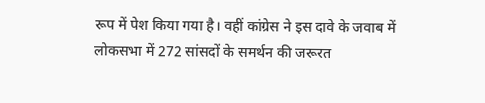रूप में पेश किया गया है। वहीं कांग्रेस ने इस दावे के जवाब में लोकसभा में 272 सांसदों के समर्थन की जरूरत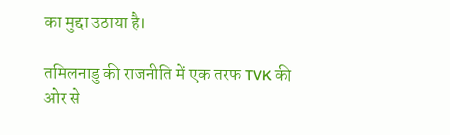का मुद्दा उठाया है।

तमिलनाडु की राजनीति में एक तरफ TVK की ओर से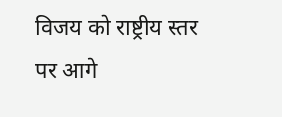विजय को राष्ट्रीय स्तर पर आगे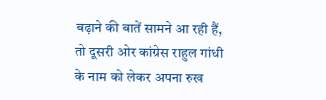बढ़ाने की बातें सामने आ रही हैं, तो दूसरी ओर कांग्रेस राहुल गांधी के नाम को लेकर अपना रुख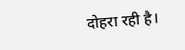दोहरा रही है।